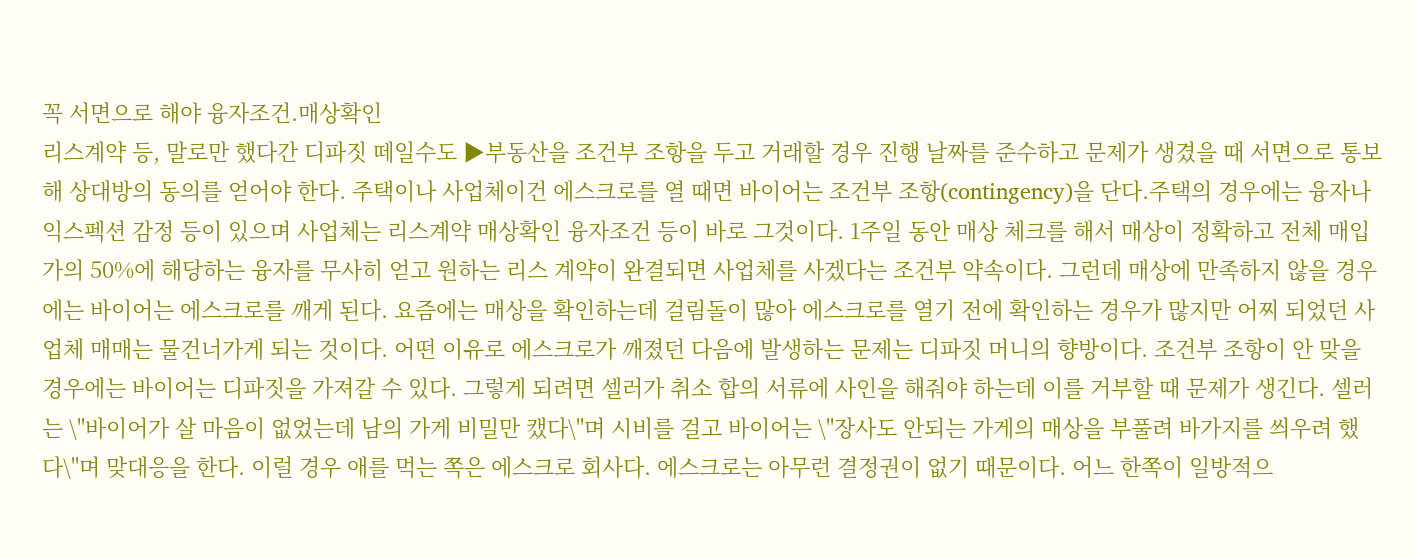꼭 서면으로 해야 융자조건.매상확인
리스계약 등, 말로만 했다간 디파짓 떼일수도 ▶부동산을 조건부 조항을 두고 거래할 경우 진행 날짜를 준수하고 문제가 생겼을 때 서면으로 통보해 상대방의 동의를 얻어야 한다. 주택이나 사업체이건 에스크로를 열 때면 바이어는 조건부 조항(contingency)을 단다.주택의 경우에는 융자나 익스펙션 감정 등이 있으며 사업체는 리스계약 매상확인 융자조건 등이 바로 그것이다. 1주일 동안 매상 체크를 해서 매상이 정확하고 전체 매입가의 50%에 해당하는 융자를 무사히 얻고 원하는 리스 계약이 완결되면 사업체를 사겠다는 조건부 약속이다. 그런데 매상에 만족하지 않을 경우에는 바이어는 에스크로를 깨게 된다. 요즘에는 매상을 확인하는데 걸림돌이 많아 에스크로를 열기 전에 확인하는 경우가 많지만 어찌 되었던 사업체 매매는 물건너가게 되는 것이다. 어떤 이유로 에스크로가 깨졌던 다음에 발생하는 문제는 디파짓 머니의 향방이다. 조건부 조항이 안 맞을 경우에는 바이어는 디파짓을 가져갈 수 있다. 그렇게 되려면 셀러가 취소 합의 서류에 사인을 해줘야 하는데 이를 거부할 때 문제가 생긴다. 셀러는 \"바이어가 살 마음이 없었는데 남의 가게 비밀만 캤다\"며 시비를 걸고 바이어는 \"장사도 안되는 가게의 매상을 부풀려 바가지를 씌우려 했다\"며 맞대응을 한다. 이럴 경우 애를 먹는 쪽은 에스크로 회사다. 에스크로는 아무런 결정권이 없기 때문이다. 어느 한쪽이 일방적으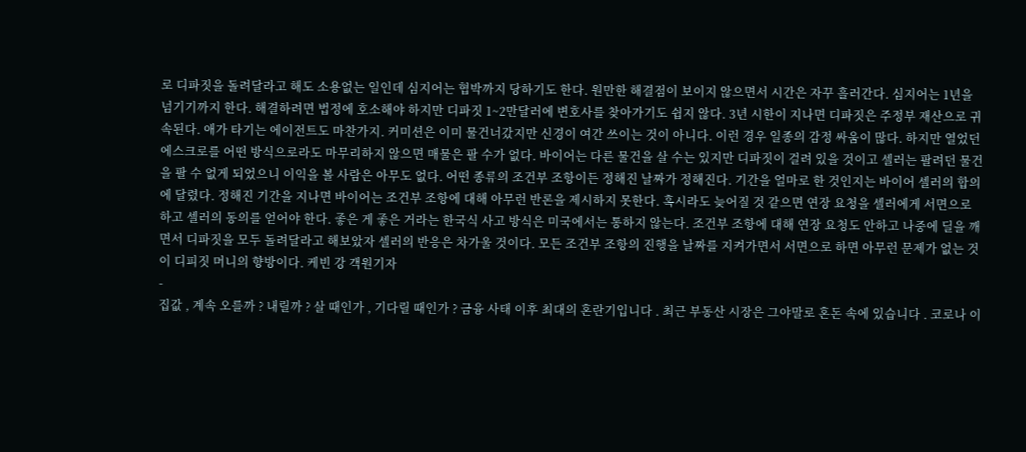로 디파짓을 돌려달라고 해도 소용없는 일인데 심지어는 협박까지 당하기도 한다. 원만한 해결점이 보이지 않으면서 시간은 자꾸 흘러간다. 심지어는 1년을 넘기기까지 한다. 해결하려면 법정에 호소해야 하지만 디파짓 1~2만달러에 변호사를 찾아가기도 쉽지 않다. 3년 시한이 지나면 디파짓은 주정부 재산으로 귀속된다. 애가 타기는 에이전트도 마찬가지. 커미션은 이미 물건너갔지만 신경이 여간 쓰이는 것이 아니다. 이런 경우 일종의 감정 싸움이 많다. 하지만 열었던 에스크로를 어떤 방식으로라도 마무리하지 않으면 매물은 팔 수가 없다. 바이어는 다른 물건을 살 수는 있지만 디파짓이 걸려 있을 것이고 셀러는 팔려던 물건을 팔 수 없게 되었으니 이익을 볼 사람은 아무도 없다. 어떤 종류의 조건부 조항이든 정해진 날짜가 정해진다. 기간을 얼마로 한 것인지는 바이어 셀러의 합의에 달렸다. 정해진 기간을 지나면 바이어는 조건부 조항에 대해 아무런 반론을 제시하지 못한다. 혹시라도 늦어질 것 같으면 연장 요청을 셀러에게 서면으로 하고 셀러의 동의를 얻어야 한다. 좋은 게 좋은 거라는 한국식 사고 방식은 미국에서는 통하지 않는다. 조건부 조항에 대해 연장 요청도 안하고 나중에 딜을 깨면서 디파짓을 모두 돌려달라고 해보았자 셀러의 반응은 차가울 것이다. 모든 조건부 조항의 진행을 날짜를 지켜가면서 서면으로 하면 아무런 문제가 없는 것이 디피짓 머니의 향방이다. 케빈 강 객원기자
-
집값 , 계속 오를까 ? 내릴까 ? 살 때인가 , 기다릴 때인가 ? 금융 사태 이후 최대의 혼란기입니다 . 최근 부동산 시장은 그야말로 혼돈 속에 있습니다 . 코로나 이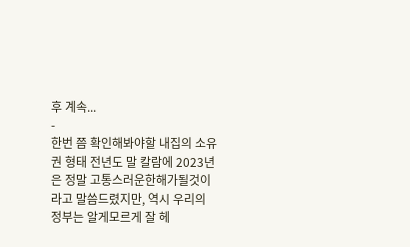후 계속...
-
한번 쯤 확인해봐야할 내집의 소유권 형태 전년도 말 칼람에 2023년은 정말 고통스러운한해가될것이라고 말씀드렸지만, 역시 우리의 정부는 알게모르게 잘 헤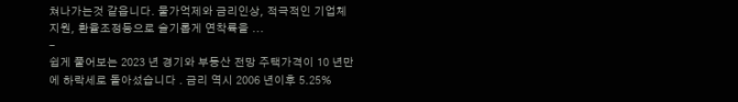쳐나가는것 같읍니다. 물가억제와 금리인상, 적극적인 기업체 지원, 환율조정등으로 슬기롭게 연착륙을 ...
-
쉽게 풀어보는 2023 년 경기와 부동산 전망 주택가격이 10 년만에 하락세로 돌아섰습니다 . 금리 역시 2006 년이후 5.25%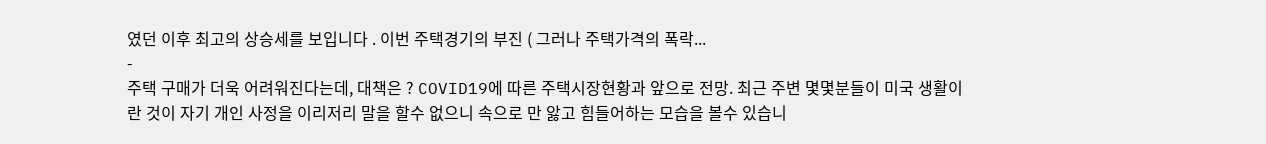였던 이후 최고의 상승세를 보입니다 . 이번 주택경기의 부진 ( 그러나 주택가격의 폭락...
-
주택 구매가 더욱 어려워진다는데, 대책은 ? COVID19에 따른 주택시장현황과 앞으로 전망. 최근 주변 몇몇분들이 미국 생활이란 것이 자기 개인 사정을 이리저리 말을 할수 없으니 속으로 만 앓고 힘들어하는 모습을 볼수 있습니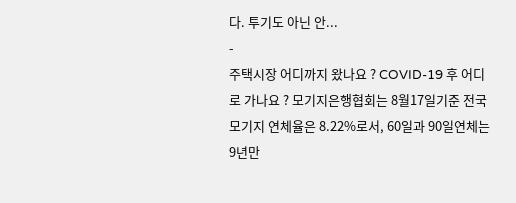다. 투기도 아닌 안...
-
주택시장 어디까지 왔나요 ? COVID-19 후 어디로 가나요 ? 모기지은행협회는 8월17일기준 전국 모기지 연체율은 8.22%로서, 60일과 90일연체는 9년만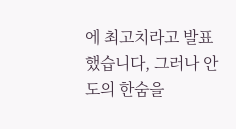에 최고치라고 발표했습니다, 그러나 안도의 한숨을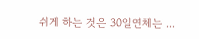쉬게 하는 것은 30일연체는 ...